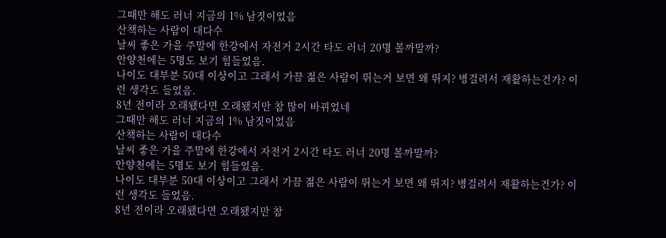그때만 해도 러너 지금의 1% 남짓이었음
산책하는 사람이 대다수
날씨 좋은 가을 주말에 한강에서 자전거 2시간 타도 러너 20명 볼까말까?
안양천에는 5명도 보기 힘들었음.
나이도 대부분 50대 이상이고 그래서 가끔 젊은 사람이 뛰는거 보면 왜 뛰지? 병걸려서 재활하는건가? 이런 생각도 들었음.
8년 전이라 오래됐다면 오래됐지만 참 많이 바뀌었네
그때만 해도 러너 지금의 1% 남짓이었음
산책하는 사람이 대다수
날씨 좋은 가을 주말에 한강에서 자전거 2시간 타도 러너 20명 볼까말까?
안양천에는 5명도 보기 힘들었음.
나이도 대부분 50대 이상이고 그래서 가끔 젊은 사람이 뛰는거 보면 왜 뛰지? 병걸려서 재활하는건가? 이런 생각도 들었음.
8년 전이라 오래됐다면 오래됐지만 참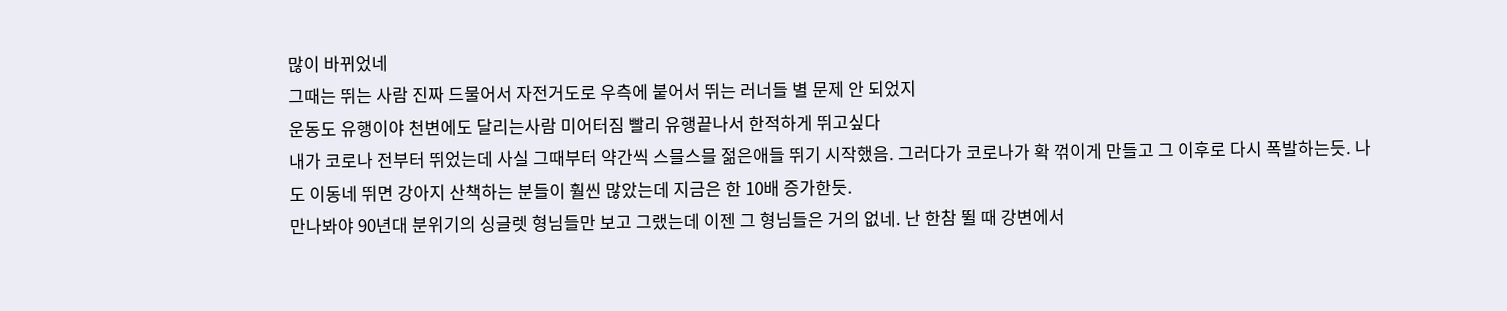많이 바뀌었네
그때는 뛰는 사람 진짜 드물어서 자전거도로 우측에 붙어서 뛰는 러너들 별 문제 안 되었지
운동도 유행이야 천변에도 달리는사람 미어터짐 빨리 유행끝나서 한적하게 뛰고싶다
내가 코로나 전부터 뛰었는데 사실 그때부터 약간씩 스믈스믈 젊은애들 뛰기 시작했음. 그러다가 코로나가 확 꺾이게 만들고 그 이후로 다시 폭발하는듯. 나도 이동네 뛰면 강아지 산책하는 분들이 훨씬 많았는데 지금은 한 10배 증가한듯.
만나봐야 90년대 분위기의 싱글렛 형님들만 보고 그랬는데 이젠 그 형님들은 거의 없네. 난 한참 뛸 때 강변에서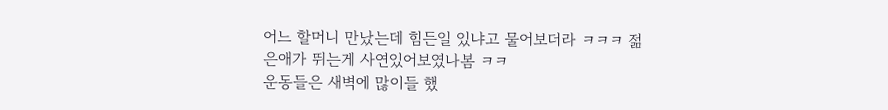어느 할머니 만났는데 힘든일 있냐고 물어보더라 ㅋㅋㅋ 젊은애가 뛰는게 사연있어보였나봄 ㅋㅋ
운동들은 새벽에 많이들 했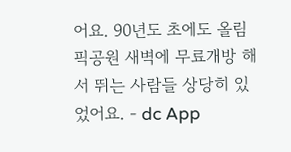어요. 90년도 초에도 올림픽공원 새벽에 무료개방 해서 뛰는 사람들 상당히 있었어요. - dc App